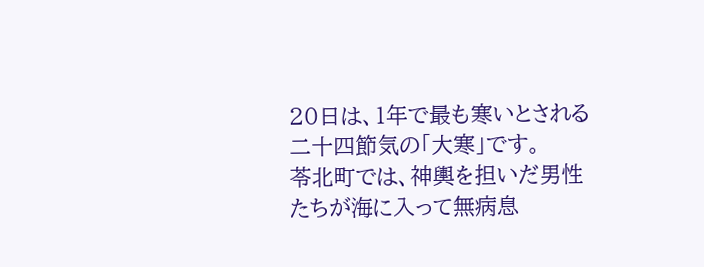20日は、1年で最も寒いとされる二十四節気の「大寒」です。
苓北町では、神輿を担いだ男性たちが海に入って無病息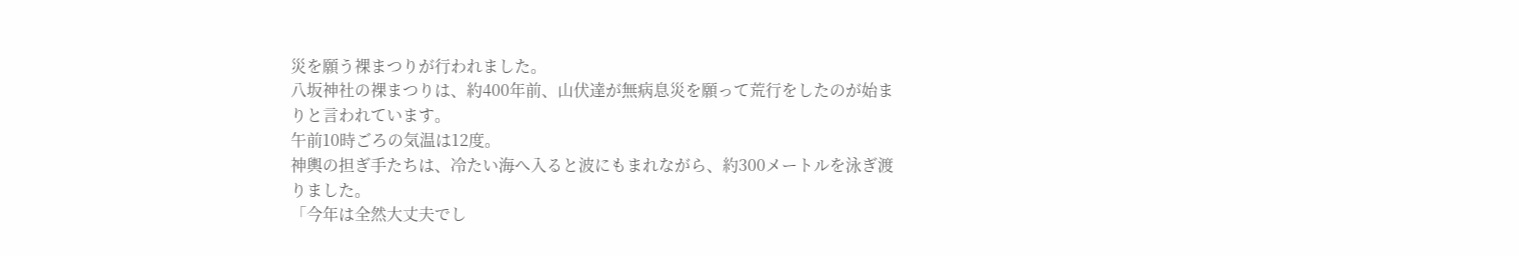災を願う裸まつりが行われました。
八坂神社の裸まつりは、約400年前、山伏達が無病息災を願って荒行をしたのが始まりと言われています。
午前10時ごろの気温は12度。
神輿の担ぎ手たちは、冷たい海へ入ると波にもまれながら、約300メートルを泳ぎ渡りました。
「今年は全然大丈夫でし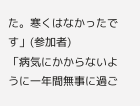た。寒くはなかったです」(参加者)
「病気にかからないように一年間無事に過ご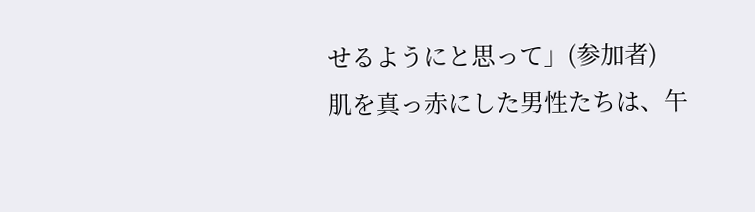せるようにと思って」(参加者)
肌を真っ赤にした男性たちは、午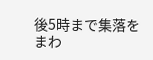後5時まで集落をまわ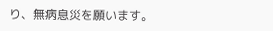り、無病息災を願います。